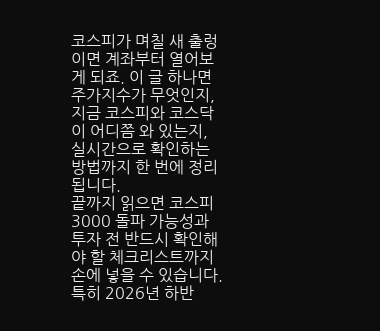코스피가 며칠 새 출렁이면 계좌부터 열어보게 되죠. 이 글 하나면 주가지수가 무엇인지, 지금 코스피와 코스닥이 어디쯤 와 있는지, 실시간으로 확인하는 방법까지 한 번에 정리됩니다.
끝까지 읽으면 코스피 3000 돌파 가능성과 투자 전 반드시 확인해야 할 체크리스트까지 손에 넣을 수 있습니다.
특히 2026년 하반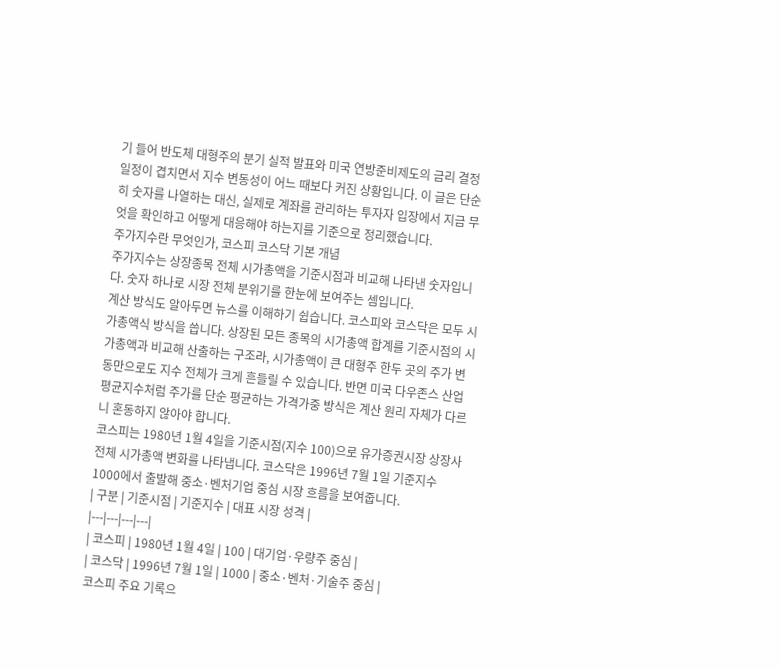기 들어 반도체 대형주의 분기 실적 발표와 미국 연방준비제도의 금리 결정 일정이 겹치면서 지수 변동성이 어느 때보다 커진 상황입니다. 이 글은 단순히 숫자를 나열하는 대신, 실제로 계좌를 관리하는 투자자 입장에서 지금 무엇을 확인하고 어떻게 대응해야 하는지를 기준으로 정리했습니다.
주가지수란 무엇인가, 코스피 코스닥 기본 개념
주가지수는 상장종목 전체 시가총액을 기준시점과 비교해 나타낸 숫자입니다. 숫자 하나로 시장 전체 분위기를 한눈에 보여주는 셈입니다.
계산 방식도 알아두면 뉴스를 이해하기 쉽습니다. 코스피와 코스닥은 모두 시가총액식 방식을 씁니다. 상장된 모든 종목의 시가총액 합계를 기준시점의 시가총액과 비교해 산출하는 구조라, 시가총액이 큰 대형주 한두 곳의 주가 변동만으로도 지수 전체가 크게 흔들릴 수 있습니다. 반면 미국 다우존스 산업평균지수처럼 주가를 단순 평균하는 가격가중 방식은 계산 원리 자체가 다르니 혼동하지 않아야 합니다.
코스피는 1980년 1월 4일을 기준시점(지수 100)으로 유가증권시장 상장사 전체 시가총액 변화를 나타냅니다. 코스닥은 1996년 7월 1일 기준지수 1000에서 출발해 중소·벤처기업 중심 시장 흐름을 보여줍니다.
| 구분 | 기준시점 | 기준지수 | 대표 시장 성격 |
|---|---|---|---|
| 코스피 | 1980년 1월 4일 | 100 | 대기업·우량주 중심 |
| 코스닥 | 1996년 7월 1일 | 1000 | 중소·벤처·기술주 중심 |
코스피 주요 기록으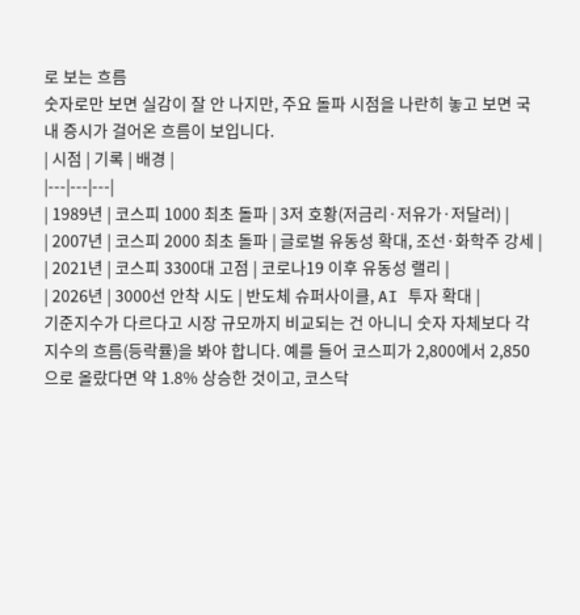로 보는 흐름
숫자로만 보면 실감이 잘 안 나지만, 주요 돌파 시점을 나란히 놓고 보면 국내 증시가 걸어온 흐름이 보입니다.
| 시점 | 기록 | 배경 |
|---|---|---|
| 1989년 | 코스피 1000 최초 돌파 | 3저 호황(저금리·저유가·저달러) |
| 2007년 | 코스피 2000 최초 돌파 | 글로벌 유동성 확대, 조선·화학주 강세 |
| 2021년 | 코스피 3300대 고점 | 코로나19 이후 유동성 랠리 |
| 2026년 | 3000선 안착 시도 | 반도체 슈퍼사이클, AI 투자 확대 |
기준지수가 다르다고 시장 규모까지 비교되는 건 아니니 숫자 자체보다 각 지수의 흐름(등락률)을 봐야 합니다. 예를 들어 코스피가 2,800에서 2,850으로 올랐다면 약 1.8% 상승한 것이고, 코스닥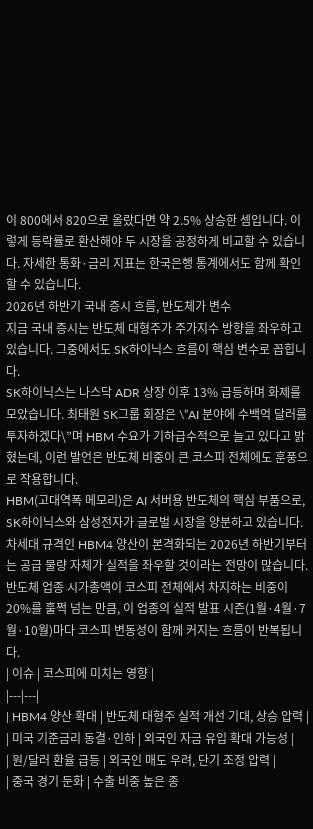이 800에서 820으로 올랐다면 약 2.5% 상승한 셈입니다. 이렇게 등락률로 환산해야 두 시장을 공정하게 비교할 수 있습니다. 자세한 통화·금리 지표는 한국은행 통계에서도 함께 확인할 수 있습니다.
2026년 하반기 국내 증시 흐름, 반도체가 변수
지금 국내 증시는 반도체 대형주가 주가지수 방향을 좌우하고 있습니다. 그중에서도 SK하이닉스 흐름이 핵심 변수로 꼽힙니다.
SK하이닉스는 나스닥 ADR 상장 이후 13% 급등하며 화제를 모았습니다. 최태원 SK그룹 회장은 \”AI 분야에 수백억 달러를 투자하겠다\”며 HBM 수요가 기하급수적으로 늘고 있다고 밝혔는데, 이런 발언은 반도체 비중이 큰 코스피 전체에도 훈풍으로 작용합니다.
HBM(고대역폭 메모리)은 AI 서버용 반도체의 핵심 부품으로, SK하이닉스와 삼성전자가 글로벌 시장을 양분하고 있습니다. 차세대 규격인 HBM4 양산이 본격화되는 2026년 하반기부터는 공급 물량 자체가 실적을 좌우할 것이라는 전망이 많습니다. 반도체 업종 시가총액이 코스피 전체에서 차지하는 비중이 20%를 훌쩍 넘는 만큼, 이 업종의 실적 발표 시즌(1월·4월·7월·10월)마다 코스피 변동성이 함께 커지는 흐름이 반복됩니다.
| 이슈 | 코스피에 미치는 영향 |
|---|---|
| HBM4 양산 확대 | 반도체 대형주 실적 개선 기대, 상승 압력 |
| 미국 기준금리 동결·인하 | 외국인 자금 유입 확대 가능성 |
| 원/달러 환율 급등 | 외국인 매도 우려, 단기 조정 압력 |
| 중국 경기 둔화 | 수출 비중 높은 종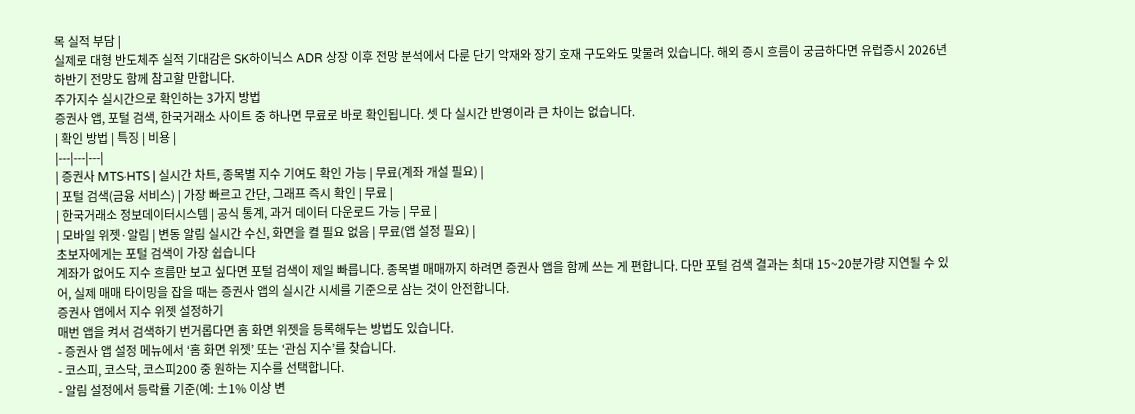목 실적 부담 |
실제로 대형 반도체주 실적 기대감은 SK하이닉스 ADR 상장 이후 전망 분석에서 다룬 단기 악재와 장기 호재 구도와도 맞물려 있습니다. 해외 증시 흐름이 궁금하다면 유럽증시 2026년 하반기 전망도 함께 참고할 만합니다.
주가지수 실시간으로 확인하는 3가지 방법
증권사 앱, 포털 검색, 한국거래소 사이트 중 하나면 무료로 바로 확인됩니다. 셋 다 실시간 반영이라 큰 차이는 없습니다.
| 확인 방법 | 특징 | 비용 |
|---|---|---|
| 증권사 MTS·HTS | 실시간 차트, 종목별 지수 기여도 확인 가능 | 무료(계좌 개설 필요) |
| 포털 검색(금융 서비스) | 가장 빠르고 간단, 그래프 즉시 확인 | 무료 |
| 한국거래소 정보데이터시스템 | 공식 통계, 과거 데이터 다운로드 가능 | 무료 |
| 모바일 위젯·알림 | 변동 알림 실시간 수신, 화면을 켤 필요 없음 | 무료(앱 설정 필요) |
초보자에게는 포털 검색이 가장 쉽습니다
계좌가 없어도 지수 흐름만 보고 싶다면 포털 검색이 제일 빠릅니다. 종목별 매매까지 하려면 증권사 앱을 함께 쓰는 게 편합니다. 다만 포털 검색 결과는 최대 15~20분가량 지연될 수 있어, 실제 매매 타이밍을 잡을 때는 증권사 앱의 실시간 시세를 기준으로 삼는 것이 안전합니다.
증권사 앱에서 지수 위젯 설정하기
매번 앱을 켜서 검색하기 번거롭다면 홈 화면 위젯을 등록해두는 방법도 있습니다.
- 증권사 앱 설정 메뉴에서 ‘홈 화면 위젯’ 또는 ‘관심 지수’를 찾습니다.
- 코스피, 코스닥, 코스피200 중 원하는 지수를 선택합니다.
- 알림 설정에서 등락률 기준(예: ±1% 이상 변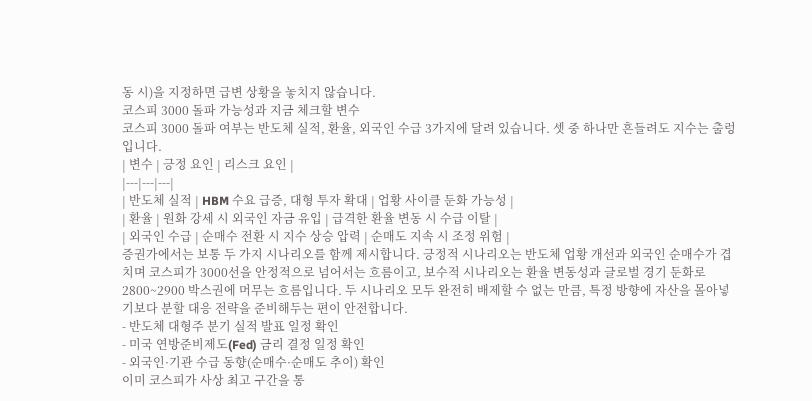동 시)을 지정하면 급변 상황을 놓치지 않습니다.
코스피 3000 돌파 가능성과 지금 체크할 변수
코스피 3000 돌파 여부는 반도체 실적, 환율, 외국인 수급 3가지에 달려 있습니다. 셋 중 하나만 흔들려도 지수는 출렁입니다.
| 변수 | 긍정 요인 | 리스크 요인 |
|---|---|---|
| 반도체 실적 | HBM 수요 급증, 대형 투자 확대 | 업황 사이클 둔화 가능성 |
| 환율 | 원화 강세 시 외국인 자금 유입 | 급격한 환율 변동 시 수급 이탈 |
| 외국인 수급 | 순매수 전환 시 지수 상승 압력 | 순매도 지속 시 조정 위험 |
증권가에서는 보통 두 가지 시나리오를 함께 제시합니다. 긍정적 시나리오는 반도체 업황 개선과 외국인 순매수가 겹치며 코스피가 3000선을 안정적으로 넘어서는 흐름이고, 보수적 시나리오는 환율 변동성과 글로벌 경기 둔화로 2800~2900 박스권에 머무는 흐름입니다. 두 시나리오 모두 완전히 배제할 수 없는 만큼, 특정 방향에 자산을 몰아넣기보다 분할 대응 전략을 준비해두는 편이 안전합니다.
- 반도체 대형주 분기 실적 발표 일정 확인
- 미국 연방준비제도(Fed) 금리 결정 일정 확인
- 외국인·기관 수급 동향(순매수·순매도 추이) 확인
이미 코스피가 사상 최고 구간을 통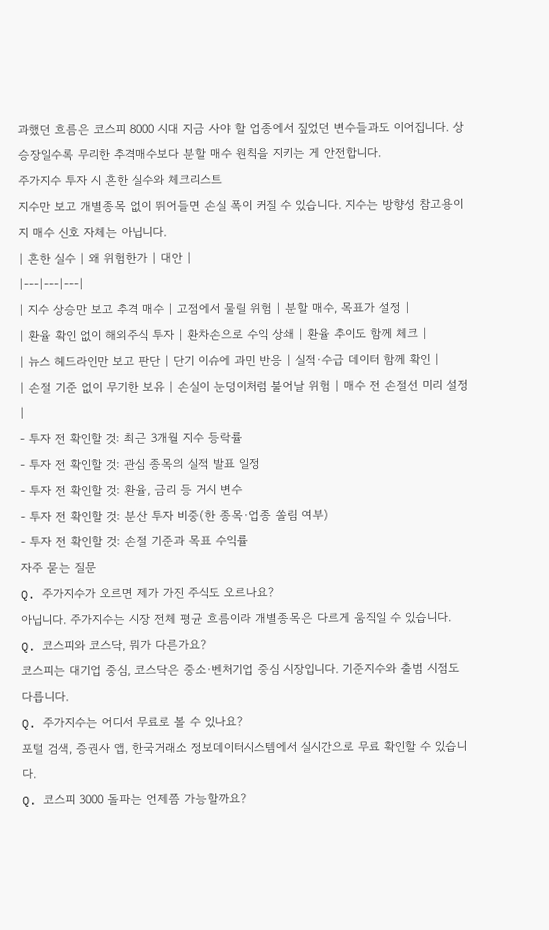과했던 흐름은 코스피 8000 시대 지금 사야 할 업종에서 짚었던 변수들과도 이어집니다. 상승장일수록 무리한 추격매수보다 분할 매수 원칙을 지키는 게 안전합니다.
주가지수 투자 시 흔한 실수와 체크리스트
지수만 보고 개별종목 없이 뛰어들면 손실 폭이 커질 수 있습니다. 지수는 방향성 참고용이지 매수 신호 자체는 아닙니다.
| 흔한 실수 | 왜 위험한가 | 대안 |
|---|---|---|
| 지수 상승만 보고 추격 매수 | 고점에서 물릴 위험 | 분할 매수, 목표가 설정 |
| 환율 확인 없이 해외주식 투자 | 환차손으로 수익 상쇄 | 환율 추이도 함께 체크 |
| 뉴스 헤드라인만 보고 판단 | 단기 이슈에 과민 반응 | 실적·수급 데이터 함께 확인 |
| 손절 기준 없이 무기한 보유 | 손실이 눈덩이처럼 불어날 위험 | 매수 전 손절선 미리 설정 |
- 투자 전 확인할 것: 최근 3개월 지수 등락률
- 투자 전 확인할 것: 관심 종목의 실적 발표 일정
- 투자 전 확인할 것: 환율, 금리 등 거시 변수
- 투자 전 확인할 것: 분산 투자 비중(한 종목·업종 쏠림 여부)
- 투자 전 확인할 것: 손절 기준과 목표 수익률
자주 묻는 질문
Q. 주가지수가 오르면 제가 가진 주식도 오르나요?
아닙니다. 주가지수는 시장 전체 평균 흐름이라 개별종목은 다르게 움직일 수 있습니다.
Q. 코스피와 코스닥, 뭐가 다른가요?
코스피는 대기업 중심, 코스닥은 중소·벤처기업 중심 시장입니다. 기준지수와 출범 시점도 다릅니다.
Q. 주가지수는 어디서 무료로 볼 수 있나요?
포털 검색, 증권사 앱, 한국거래소 정보데이터시스템에서 실시간으로 무료 확인할 수 있습니다.
Q. 코스피 3000 돌파는 언제쯤 가능할까요?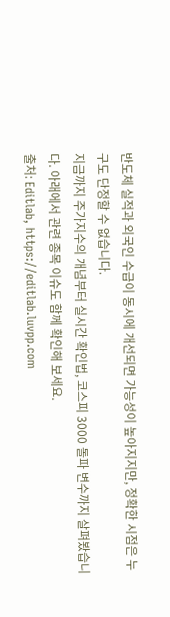반도체 실적과 외국인 수급이 동시에 개선되면 가능성이 높아지지만, 정확한 시점은 누구도 단정할 수 없습니다.
지금까지 주가지수의 개념부터 실시간 확인법, 코스피 3000 돌파 변수까지 살펴봤습니다. 아래에서 관련 종목 이슈도 함께 확인해 보세요.
출처: Editlab, https://editlab.luvpp.com